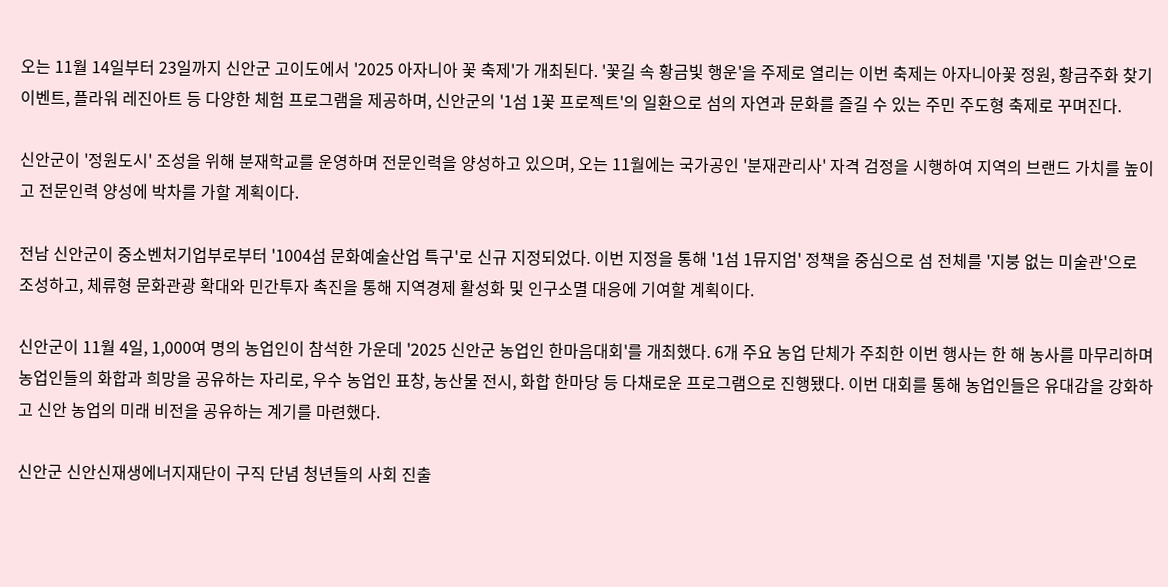오는 11월 14일부터 23일까지 신안군 고이도에서 '2025 아자니아 꽃 축제'가 개최된다. '꽃길 속 황금빛 행운'을 주제로 열리는 이번 축제는 아자니아꽃 정원, 황금주화 찾기 이벤트, 플라워 레진아트 등 다양한 체험 프로그램을 제공하며, 신안군의 '1섬 1꽃 프로젝트'의 일환으로 섬의 자연과 문화를 즐길 수 있는 주민 주도형 축제로 꾸며진다.

신안군이 '정원도시' 조성을 위해 분재학교를 운영하며 전문인력을 양성하고 있으며, 오는 11월에는 국가공인 '분재관리사' 자격 검정을 시행하여 지역의 브랜드 가치를 높이고 전문인력 양성에 박차를 가할 계획이다.

전남 신안군이 중소벤처기업부로부터 '1004섬 문화예술산업 특구'로 신규 지정되었다. 이번 지정을 통해 '1섬 1뮤지엄' 정책을 중심으로 섬 전체를 '지붕 없는 미술관'으로 조성하고, 체류형 문화관광 확대와 민간투자 촉진을 통해 지역경제 활성화 및 인구소멸 대응에 기여할 계획이다.

신안군이 11월 4일, 1,000여 명의 농업인이 참석한 가운데 '2025 신안군 농업인 한마음대회'를 개최했다. 6개 주요 농업 단체가 주최한 이번 행사는 한 해 농사를 마무리하며 농업인들의 화합과 희망을 공유하는 자리로, 우수 농업인 표창, 농산물 전시, 화합 한마당 등 다채로운 프로그램으로 진행됐다. 이번 대회를 통해 농업인들은 유대감을 강화하고 신안 농업의 미래 비전을 공유하는 계기를 마련했다.

신안군 신안신재생에너지재단이 구직 단념 청년들의 사회 진출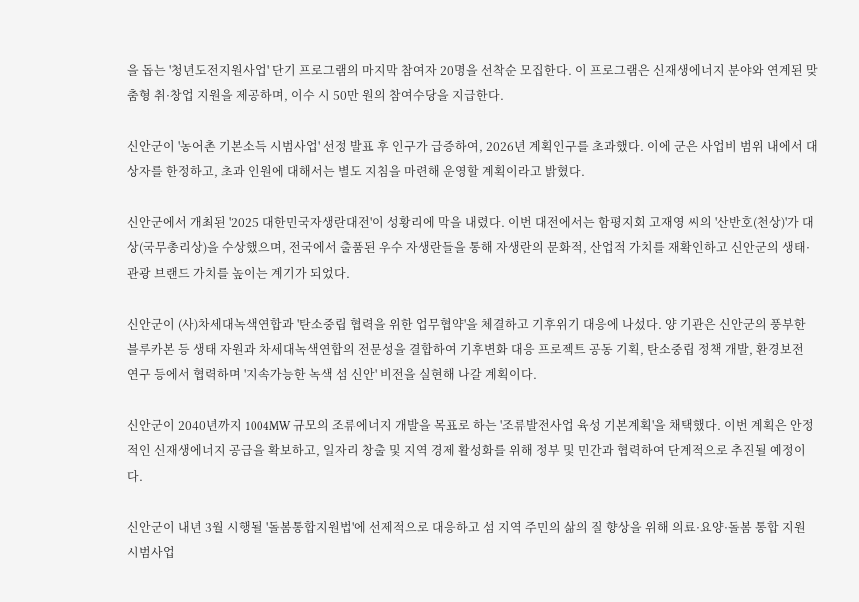을 돕는 '청년도전지원사업' 단기 프로그램의 마지막 참여자 20명을 선착순 모집한다. 이 프로그램은 신재생에너지 분야와 연계된 맞춤형 취·창업 지원을 제공하며, 이수 시 50만 원의 참여수당을 지급한다.

신안군이 '농어촌 기본소득 시범사업' 선정 발표 후 인구가 급증하여, 2026년 계획인구를 초과했다. 이에 군은 사업비 범위 내에서 대상자를 한정하고, 초과 인원에 대해서는 별도 지침을 마련해 운영할 계획이라고 밝혔다.

신안군에서 개최된 '2025 대한민국자생란대전'이 성황리에 막을 내렸다. 이번 대전에서는 함평지회 고재영 씨의 '산반호(천상)'가 대상(국무총리상)을 수상했으며, 전국에서 출품된 우수 자생란들을 통해 자생란의 문화적, 산업적 가치를 재확인하고 신안군의 생태·관광 브랜드 가치를 높이는 계기가 되었다.

신안군이 (사)차세대녹색연합과 '탄소중립 협력을 위한 업무협약'을 체결하고 기후위기 대응에 나섰다. 양 기관은 신안군의 풍부한 블루카본 등 생태 자원과 차세대녹색연합의 전문성을 결합하여 기후변화 대응 프로젝트 공동 기획, 탄소중립 정책 개발, 환경보전 연구 등에서 협력하며 '지속가능한 녹색 섬 신안' 비전을 실현해 나갈 계획이다.

신안군이 2040년까지 1004MW 규모의 조류에너지 개발을 목표로 하는 '조류발전사업 육성 기본계획'을 채택했다. 이번 계획은 안정적인 신재생에너지 공급을 확보하고, 일자리 창출 및 지역 경제 활성화를 위해 정부 및 민간과 협력하여 단계적으로 추진될 예정이다.

신안군이 내년 3월 시행될 '돌봄통합지원법'에 선제적으로 대응하고 섬 지역 주민의 삶의 질 향상을 위해 의료·요양·돌봄 통합 지원 시범사업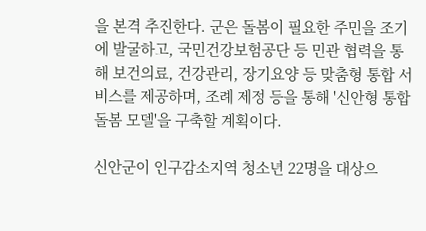을 본격 추진한다. 군은 돌봄이 필요한 주민을 조기에 발굴하고, 국민건강보험공단 등 민관 협력을 통해 보건의료, 건강관리, 장기요양 등 맞춤형 통합 서비스를 제공하며, 조례 제정 등을 통해 '신안형 통합돌봄 모델'을 구축할 계획이다.

신안군이 인구감소지역 청소년 22명을 대상으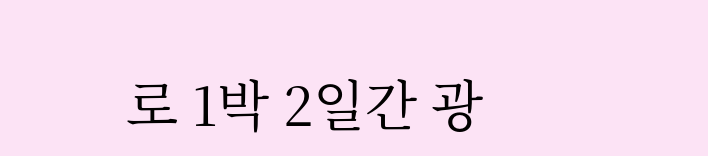로 1박 2일간 광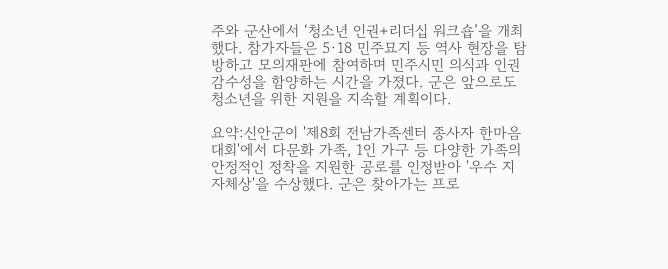주와 군산에서 ‘청소년 인권+리더십 워크숍’을 개최했다. 참가자들은 5·18 민주묘지 등 역사 현장을 탐방하고 모의재판에 참여하며 민주시민 의식과 인권 감수성을 함양하는 시간을 가졌다. 군은 앞으로도 청소년을 위한 지원을 지속할 계획이다.

요약:신안군이 '제8회 전남가족센터 종사자 한마음대회'에서 다문화 가족, 1인 가구 등 다양한 가족의 안정적인 정착을 지원한 공로를 인정받아 '우수 지자체상'을 수상했다. 군은 찾아가는 프로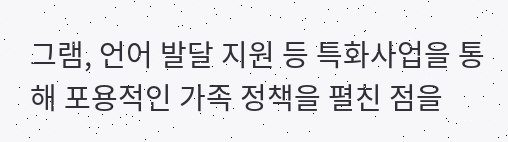그램, 언어 발달 지원 등 특화사업을 통해 포용적인 가족 정책을 펼친 점을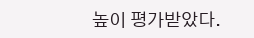높이 평가받았다.